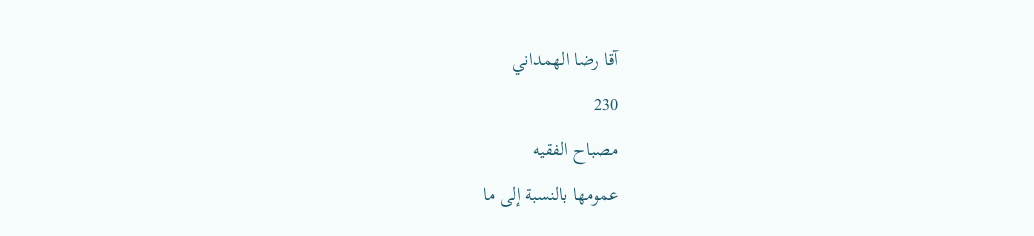آقا رضا الهمداني
230
مصباح الفقيه
عمومها بالنسبة إلى ما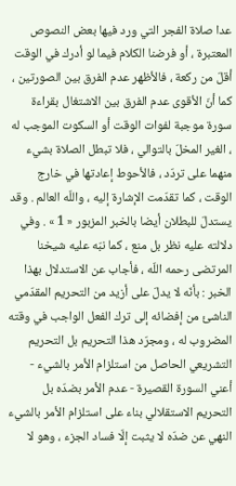عدا صلاة الفجر التي ورد فيها بعض النصوص المعتبرة ، أو فرضنا الكلام فيما لو أدرك في الوقت أقلّ من ركعة ، فالأظهر عدم الفرق بين الصورتين ، كما أنّ الأقوى عدم الفرق بين الاشتغال بقراءة سورة موجبة لفوات الوقت أو السكوت الموجب له ، الغير المخلّ بالتوالي ، فلا تبطل الصلاة بشيء منهما على تردّد ، فالأحوط إعادتها في خارج الوقت ، كما تقدّمت الإشارة إليه ، واللّه العالم . وقد يستدلّ للبطلان أيضا بالخبر المزبور « 1 » . وفي دلالته عليه نظر بل منع ، كما نبّه عليه شيخنا المرتضى رحمه اللّه ، فأجاب عن الاستدلال بهذا الخبر : بأنّه لا يدلّ على أزيد من التحريم المقدّمي الناشئ من إفضائه إلى ترك الفعل الواجب في وقته المضروب له ، ومجرّد هذا التحريم بل التحريم التشريعي الحاصل من استلزام الأمر بالشيء - أعني السورة القصيرة - عدم الأمر بضدّه بل التحريم الاستقلالي بناء على استلزام الأمر بالشيء النهي عن ضدّه لا يثبت إلّا فساد الجزء ، وهو لا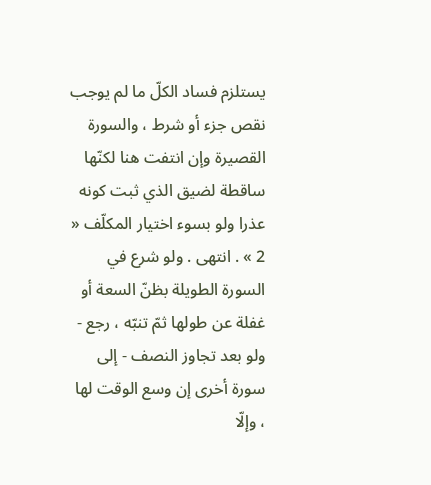يستلزم فساد الكلّ ما لم يوجب نقص جزء أو شرط ، والسورة القصيرة وإن انتفت هنا لكنّها ساقطة لضيق الذي ثبت كونه عذرا ولو بسوء اختيار المكلّف « 2 » . انتهى . ولو شرع في السورة الطويلة بظنّ السعة أو غفلة عن طولها ثمّ تنبّه ، رجع - ولو بعد تجاوز النصف - إلى سورة أخرى إن وسع الوقت لها ، وإلّا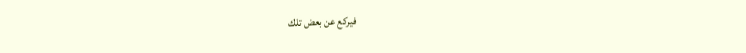فيركع عن بعض تلك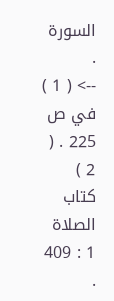السورة .
--> ( 1 ) في ص 225 . ( 2 ) كتاب الصلاة 1 : 409 .